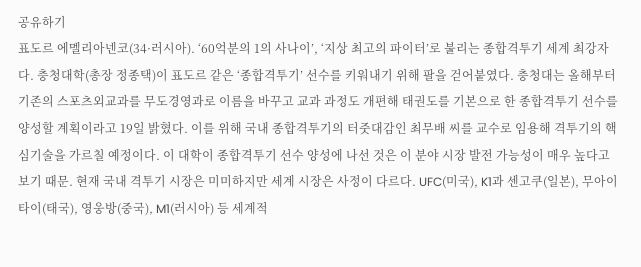공유하기
표도르 에멜리아넨코(34·러시아). ‘60억분의 1의 사나이’, ‘지상 최고의 파이터’로 불리는 종합격투기 세계 최강자다. 충청대학(총장 정종택)이 표도르 같은 ‘종합격투기’ 선수를 키워내기 위해 팔을 걷어붙였다. 충청대는 올해부터 기존의 스포츠외교과를 무도경영과로 이름을 바꾸고 교과 과정도 개편해 태권도를 기본으로 한 종합격투기 선수를 양성할 계획이라고 19일 밝혔다. 이를 위해 국내 종합격투기의 터줏대감인 최무배 씨를 교수로 임용해 격투기의 핵심기술을 가르칠 예정이다. 이 대학이 종합격투기 선수 양성에 나선 것은 이 분야 시장 발전 가능성이 매우 높다고 보기 때문. 현재 국내 격투기 시장은 미미하지만 세계 시장은 사정이 다르다. UFC(미국), K1과 센고쿠(일본), 무아이타이(태국), 영웅방(중국), M1(러시아) 등 세계적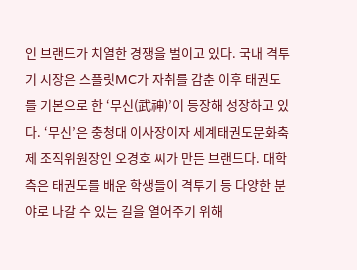인 브랜드가 치열한 경쟁을 벌이고 있다. 국내 격투기 시장은 스플릿MC가 자취를 감춘 이후 태권도를 기본으로 한 ‘무신(武神)’이 등장해 성장하고 있다. ‘무신’은 충청대 이사장이자 세계태권도문화축제 조직위원장인 오경호 씨가 만든 브랜드다. 대학 측은 태권도를 배운 학생들이 격투기 등 다양한 분야로 나갈 수 있는 길을 열어주기 위해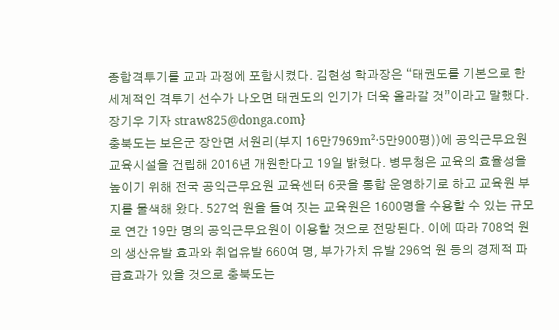종합격투기를 교과 과정에 포함시켰다. 김현성 학과장은 “태권도를 기본으로 한 세계적인 격투기 선수가 나오면 태권도의 인기가 더욱 올라갈 것”이라고 말했다.장기우 기자 straw825@donga.com}
충북도는 보은군 장안면 서원리(부지 16만7969m²·5만900평))에 공익근무요원 교육시설을 건립해 2016년 개원한다고 19일 밝혔다. 병무청은 교육의 효율성을 높이기 위해 전국 공익근무요원 교육센터 6곳을 통합 운영하기로 하고 교육원 부지를 물색해 왔다. 527억 원을 들여 짓는 교육원은 1600명을 수용할 수 있는 규모로 연간 19만 명의 공익근무요원이 이용할 것으로 전망된다. 이에 따라 708억 원의 생산유발 효과와 취업유발 660여 명, 부가가치 유발 296억 원 등의 경제적 파급효과가 있을 것으로 충북도는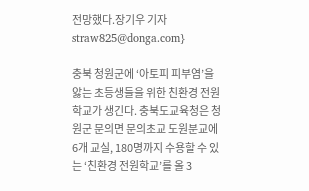전망했다.장기우 기자 straw825@donga.com}

충북 청원군에 ‘아토피 피부염’을 앓는 초등생들을 위한 친환경 전원학교가 생긴다. 충북도교육청은 청원군 문의면 문의초교 도원분교에 6개 교실, 180명까지 수용할 수 있는 ‘친환경 전원학교’를 올 3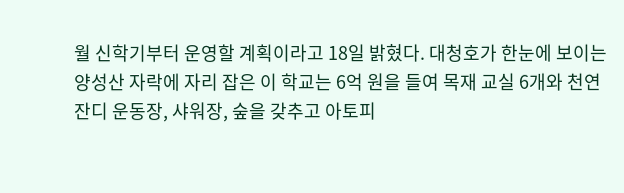월 신학기부터 운영할 계획이라고 18일 밝혔다. 대청호가 한눈에 보이는 양성산 자락에 자리 잡은 이 학교는 6억 원을 들여 목재 교실 6개와 천연 잔디 운동장, 샤워장, 숲을 갖추고 아토피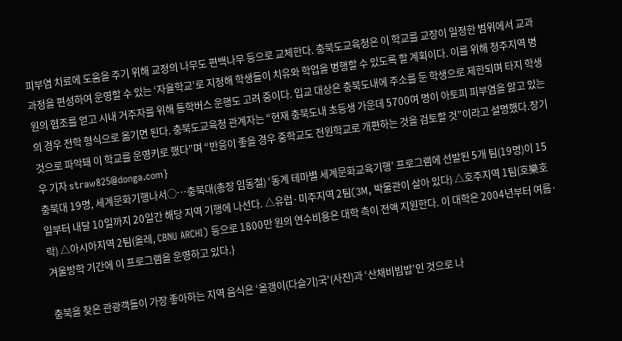피부염 치료에 도움을 주기 위해 교정의 나무도 편백나무 등으로 교체한다. 충북도교육청은 이 학교를 교장이 일정한 범위에서 교과과정을 편성하여 운영할 수 있는 ‘자율학교’로 지정해 학생들이 치유와 학업을 병행할 수 있도록 할 계획이다. 이를 위해 청주지역 병원의 협조를 얻고 시내 거주자를 위해 통학버스 운행도 고려 중이다. 입교 대상은 충북도내에 주소를 둔 학생으로 제한되며 타지 학생의 경우 전학 형식으로 옮기면 된다. 충북도교육청 관계자는 “현재 충북도내 초등생 가운데 5700여 명이 아토피 피부염을 앓고 있는 것으로 파악돼 이 학교를 운영키로 했다”며 “반응이 좋을 경우 중학교도 전원학교로 개편하는 것을 검토할 것”이라고 설명했다.장기우 기자 straw825@donga.com}
충북대 19명, 세계문화기행나서○…충북대(총장 임동철) ‘동계 테마별 세계문화교육기행’ 프로그램에 선발된 5개 팀(19명)이 15일부터 내달 10일까지 20일간 해당 지역 기행에 나선다. △유럽·미주지역 2팀(3M, 박물관이 살아 있다) △호주지역 1팀(호樂호락) △아시아지역 2팀(올레, CBNU ARCHI) 등으로 1800만 원의 연수비용은 대학 측이 전액 지원한다. 이 대학은 2004년부터 여름·겨울방학 기간에 이 프로그램을 운영하고 있다.}

충북을 찾은 관광객들이 가장 좋아하는 지역 음식은 ‘올갱이(다슬기)국’(사진)과 ‘산채비빔밥’인 것으로 나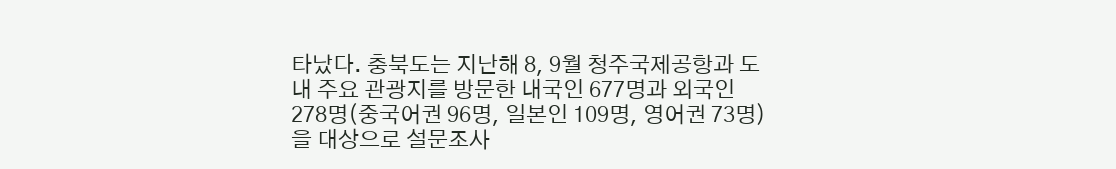타났다. 충북도는 지난해 8, 9월 청주국제공항과 도내 주요 관광지를 방문한 내국인 677명과 외국인 278명(중국어권 96명, 일본인 109명, 영어권 73명)을 대상으로 설문조사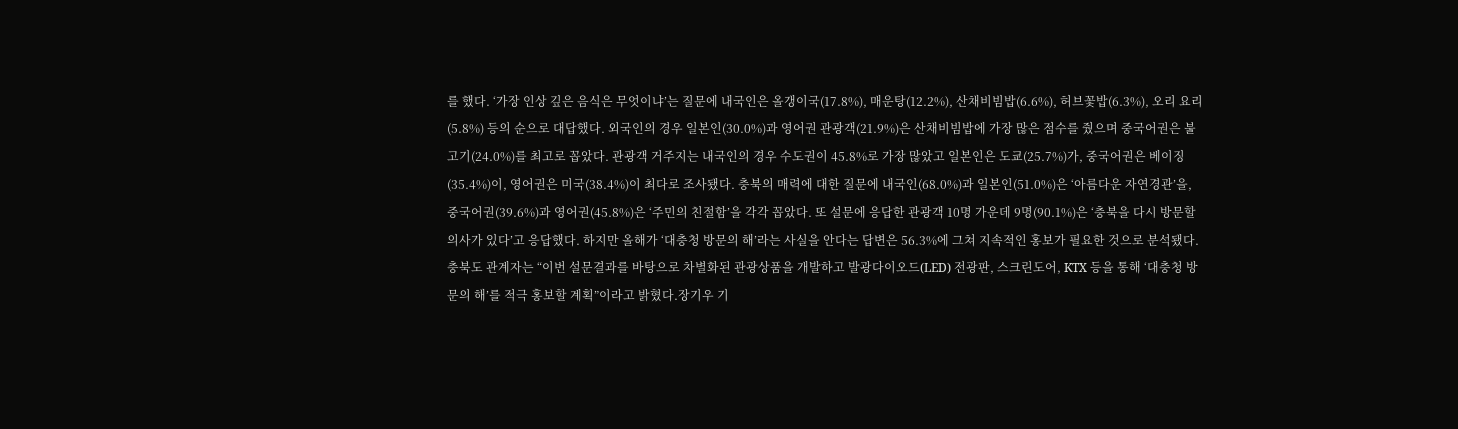를 했다. ‘가장 인상 깊은 음식은 무엇이냐’는 질문에 내국인은 올갱이국(17.8%), 매운탕(12.2%), 산채비빔밥(6.6%), 허브꽃밥(6.3%), 오리 요리(5.8%) 등의 순으로 대답했다. 외국인의 경우 일본인(30.0%)과 영어권 관광객(21.9%)은 산채비빔밥에 가장 많은 점수를 줬으며 중국어권은 불고기(24.0%)를 최고로 꼽았다. 관광객 거주지는 내국인의 경우 수도권이 45.8%로 가장 많았고 일본인은 도쿄(25.7%)가, 중국어권은 베이징(35.4%)이, 영어권은 미국(38.4%)이 최다로 조사됐다. 충북의 매력에 대한 질문에 내국인(68.0%)과 일본인(51.0%)은 ‘아름다운 자연경관’을, 중국어권(39.6%)과 영어권(45.8%)은 ‘주민의 친절함’을 각각 꼽았다. 또 설문에 응답한 관광객 10명 가운데 9명(90.1%)은 ‘충북을 다시 방문할 의사가 있다’고 응답했다. 하지만 올해가 ‘대충청 방문의 해’라는 사실을 안다는 답변은 56.3%에 그쳐 지속적인 홍보가 필요한 것으로 분석됐다. 충북도 관계자는 “이번 설문결과를 바탕으로 차별화된 관광상품을 개발하고 발광다이오드(LED) 전광판, 스크린도어, KTX 등을 통해 ‘대충청 방문의 해’를 적극 홍보할 계획”이라고 밝혔다.장기우 기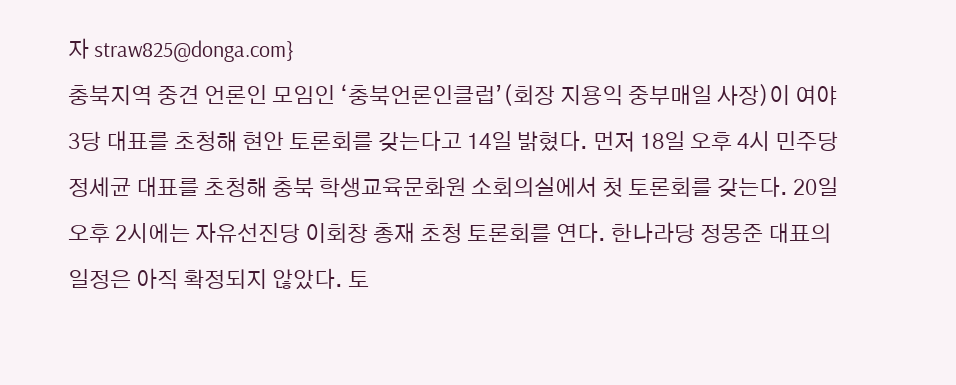자 straw825@donga.com}
충북지역 중견 언론인 모임인 ‘충북언론인클럽’(회장 지용익 중부매일 사장)이 여야 3당 대표를 초청해 현안 토론회를 갖는다고 14일 밝혔다. 먼저 18일 오후 4시 민주당 정세균 대표를 초청해 충북 학생교육문화원 소회의실에서 첫 토론회를 갖는다. 20일 오후 2시에는 자유선진당 이회창 총재 초청 토론회를 연다. 한나라당 정몽준 대표의 일정은 아직 확정되지 않았다. 토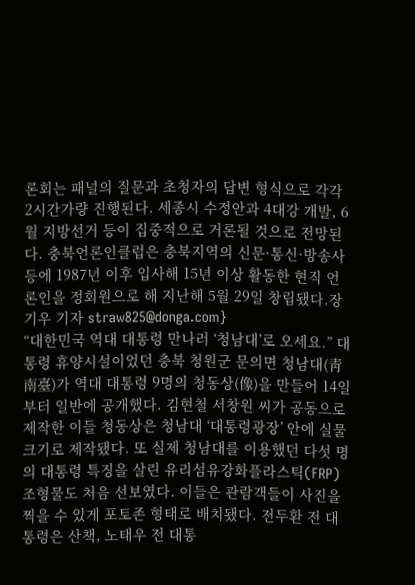론회는 패널의 질문과 초청자의 답변 형식으로 각각 2시간가량 진행된다. 세종시 수정안과 4대강 개발, 6월 지방선거 등이 집중적으로 거론될 것으로 전망된다. 충북언론인클럽은 충북지역의 신문·통신·방송사 등에 1987년 이후 입사해 15년 이상 활동한 현직 언론인을 정회원으로 해 지난해 5월 29일 창립됐다.장기우 기자 straw825@donga.com}
“대한민국 역대 대통령 만나러 ‘청남대’로 오세요.” 대통령 휴양시설이었던 충북 청원군 문의면 청남대(靑南臺)가 역대 대통령 9명의 청동상(像)을 만들어 14일부터 일반에 공개했다. 김현철 서창원 씨가 공동으로 제작한 이들 청동상은 청남대 ‘대통령광장’ 안에 실물 크기로 제작됐다. 또 실제 청남대를 이용했던 다섯 명의 대통령 특징을 살린 유리섬유강화플라스틱(FRP) 조형물도 처음 선보였다. 이들은 관람객들이 사진을 찍을 수 있게 포토존 형태로 배치됐다. 전두환 전 대통령은 산책, 노태우 전 대통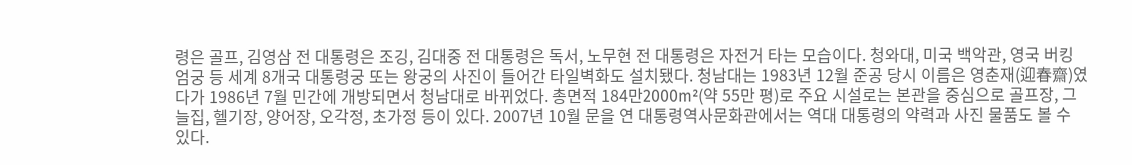령은 골프, 김영삼 전 대통령은 조깅, 김대중 전 대통령은 독서, 노무현 전 대통령은 자전거 타는 모습이다. 청와대, 미국 백악관, 영국 버킹엄궁 등 세계 8개국 대통령궁 또는 왕궁의 사진이 들어간 타일벽화도 설치됐다. 청남대는 1983년 12월 준공 당시 이름은 영춘재(迎春齋)였다가 1986년 7월 민간에 개방되면서 청남대로 바뀌었다. 총면적 184만2000m²(약 55만 평)로 주요 시설로는 본관을 중심으로 골프장, 그늘집, 헬기장, 양어장, 오각정, 초가정 등이 있다. 2007년 10월 문을 연 대통령역사문화관에서는 역대 대통령의 약력과 사진 물품도 볼 수 있다.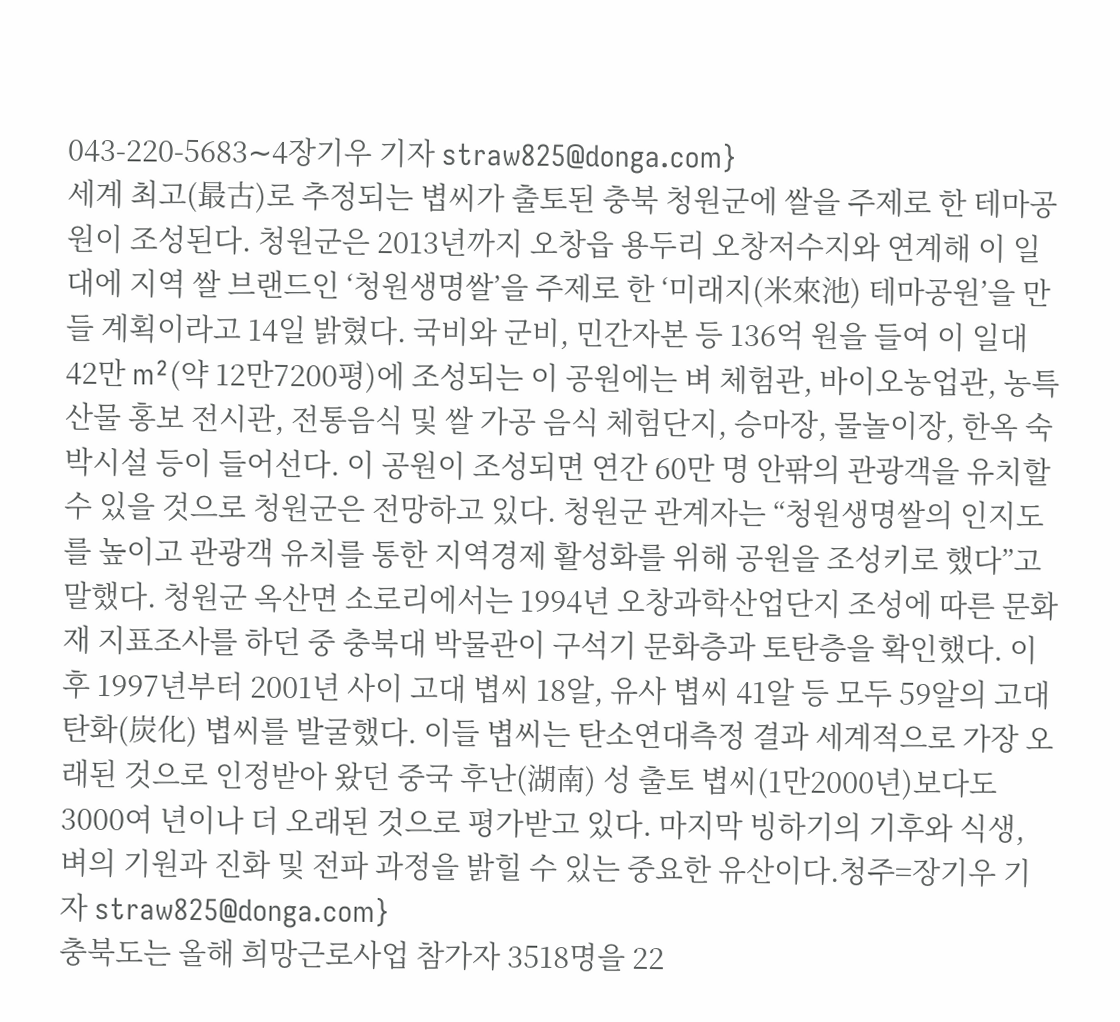043-220-5683∼4장기우 기자 straw825@donga.com}
세계 최고(最古)로 추정되는 볍씨가 출토된 충북 청원군에 쌀을 주제로 한 테마공원이 조성된다. 청원군은 2013년까지 오창읍 용두리 오창저수지와 연계해 이 일대에 지역 쌀 브랜드인 ‘청원생명쌀’을 주제로 한 ‘미래지(米來池) 테마공원’을 만들 계획이라고 14일 밝혔다. 국비와 군비, 민간자본 등 136억 원을 들여 이 일대 42만 m²(약 12만7200평)에 조성되는 이 공원에는 벼 체험관, 바이오농업관, 농특산물 홍보 전시관, 전통음식 및 쌀 가공 음식 체험단지, 승마장, 물놀이장, 한옥 숙박시설 등이 들어선다. 이 공원이 조성되면 연간 60만 명 안팎의 관광객을 유치할 수 있을 것으로 청원군은 전망하고 있다. 청원군 관계자는 “청원생명쌀의 인지도를 높이고 관광객 유치를 통한 지역경제 활성화를 위해 공원을 조성키로 했다”고 말했다. 청원군 옥산면 소로리에서는 1994년 오창과학산업단지 조성에 따른 문화재 지표조사를 하던 중 충북대 박물관이 구석기 문화층과 토탄층을 확인했다. 이후 1997년부터 2001년 사이 고대 볍씨 18알, 유사 볍씨 41알 등 모두 59알의 고대 탄화(炭化) 볍씨를 발굴했다. 이들 볍씨는 탄소연대측정 결과 세계적으로 가장 오래된 것으로 인정받아 왔던 중국 후난(湖南) 성 출토 볍씨(1만2000년)보다도 3000여 년이나 더 오래된 것으로 평가받고 있다. 마지막 빙하기의 기후와 식생, 벼의 기원과 진화 및 전파 과정을 밝힐 수 있는 중요한 유산이다.청주=장기우 기자 straw825@donga.com}
충북도는 올해 희망근로사업 참가자 3518명을 22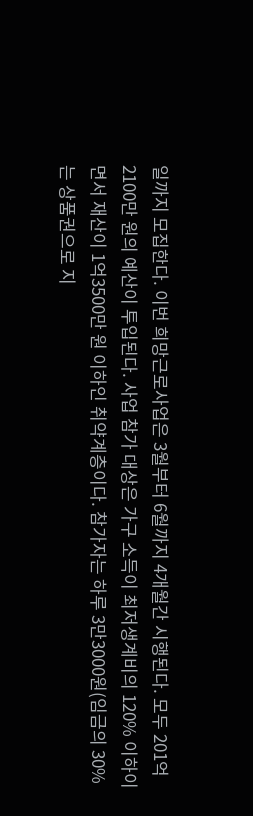일까지 모집한다. 이번 희망근로사업은 3월부터 6월까지 4개월간 시행된다. 모두 201억2100만 원의 예산이 투입된다. 사업 참가 대상은 가구 소득이 최저생계비의 120% 이하이면서 재산이 1억3500만 원 이하인 취약계층이다. 참가자는 하루 3만3000원(임금의 30%는 상품권으로 지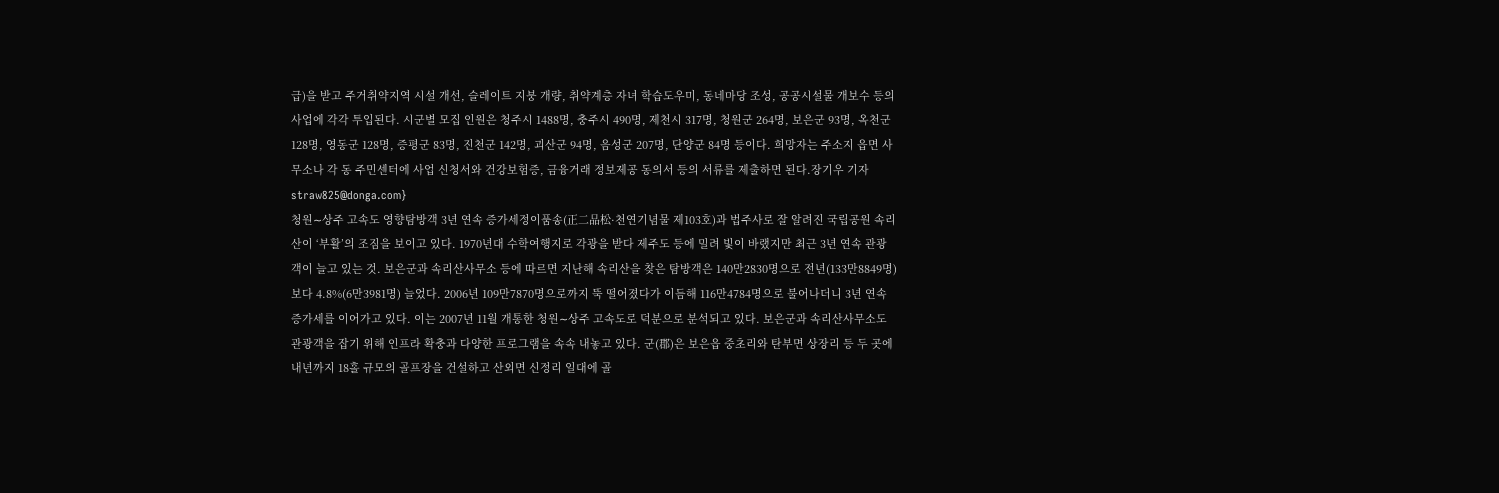급)을 받고 주거취약지역 시설 개선, 슬레이트 지붕 개량, 취약계층 자녀 학습도우미, 동네마당 조성, 공공시설물 개보수 등의 사업에 각각 투입된다. 시군별 모집 인원은 청주시 1488명, 충주시 490명, 제천시 317명, 청원군 264명, 보은군 93명, 옥천군 128명, 영동군 128명, 증평군 83명, 진천군 142명, 괴산군 94명, 음성군 207명, 단양군 84명 등이다. 희망자는 주소지 읍면 사무소나 각 동 주민센터에 사업 신청서와 건강보험증, 금융거래 정보제공 동의서 등의 서류를 제출하면 된다.장기우 기자 straw825@donga.com}
청원∼상주 고속도 영향탐방객 3년 연속 증가세정이품송(正二品松·천연기념물 제103호)과 법주사로 잘 알려진 국립공원 속리산이 ‘부활’의 조짐을 보이고 있다. 1970년대 수학여행지로 각광을 받다 제주도 등에 밀려 빛이 바랬지만 최근 3년 연속 관광객이 늘고 있는 것. 보은군과 속리산사무소 등에 따르면 지난해 속리산을 찾은 탐방객은 140만2830명으로 전년(133만8849명)보다 4.8%(6만3981명) 늘었다. 2006년 109만7870명으로까지 뚝 떨어졌다가 이듬해 116만4784명으로 불어나더니 3년 연속 증가세를 이어가고 있다. 이는 2007년 11월 개통한 청원∼상주 고속도로 덕분으로 분석되고 있다. 보은군과 속리산사무소도 관광객을 잡기 위해 인프라 확충과 다양한 프로그램을 속속 내놓고 있다. 군(郡)은 보은읍 중초리와 탄부면 상장리 등 두 곳에 내년까지 18홀 규모의 골프장을 건설하고 산외면 신정리 일대에 골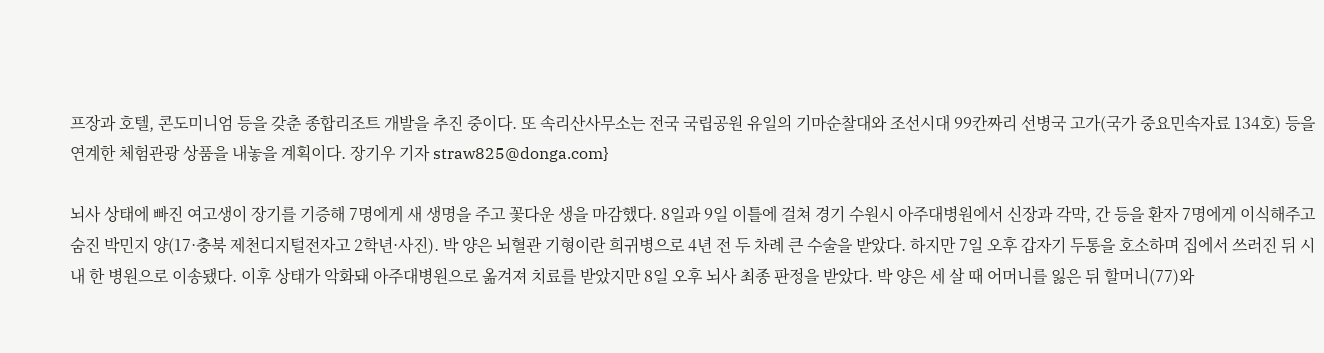프장과 호텔, 콘도미니엄 등을 갖춘 종합리조트 개발을 추진 중이다. 또 속리산사무소는 전국 국립공원 유일의 기마순찰대와 조선시대 99칸짜리 선병국 고가(국가 중요민속자료 134호) 등을 연계한 체험관광 상품을 내놓을 계획이다. 장기우 기자 straw825@donga.com}

뇌사 상태에 빠진 여고생이 장기를 기증해 7명에게 새 생명을 주고 꽃다운 생을 마감했다. 8일과 9일 이틀에 걸쳐 경기 수원시 아주대병원에서 신장과 각막, 간 등을 환자 7명에게 이식해주고 숨진 박민지 양(17·충북 제천디지털전자고 2학년·사진). 박 양은 뇌혈관 기형이란 희귀병으로 4년 전 두 차례 큰 수술을 받았다. 하지만 7일 오후 갑자기 두통을 호소하며 집에서 쓰러진 뒤 시내 한 병원으로 이송됐다. 이후 상태가 악화돼 아주대병원으로 옮겨져 치료를 받았지만 8일 오후 뇌사 최종 판정을 받았다. 박 양은 세 살 때 어머니를 잃은 뒤 할머니(77)와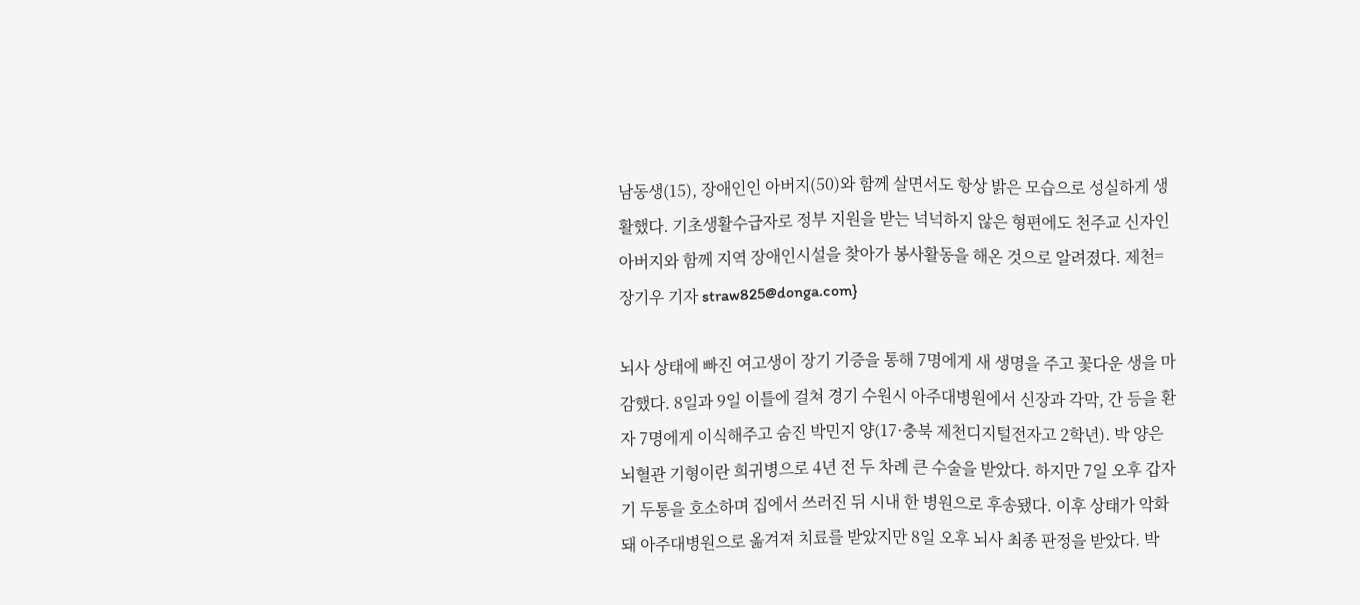남동생(15), 장애인인 아버지(50)와 함께 살면서도 항상 밝은 모습으로 성실하게 생활했다. 기초생활수급자로 정부 지원을 받는 넉넉하지 않은 형편에도 천주교 신자인 아버지와 함께 지역 장애인시설을 찾아가 봉사활동을 해온 것으로 알려졌다. 제천=장기우 기자 straw825@donga.com}

뇌사 상태에 빠진 여고생이 장기 기증을 통해 7명에게 새 생명을 주고 꽃다운 생을 마감했다. 8일과 9일 이틀에 걸쳐 경기 수원시 아주대병원에서 신장과 각막, 간 등을 환자 7명에게 이식해주고 숨진 박민지 양(17·충북 제천디지털전자고 2학년). 박 양은 뇌혈관 기형이란 희귀병으로 4년 전 두 차례 큰 수술을 받았다. 하지만 7일 오후 갑자기 두통을 호소하며 집에서 쓰러진 뒤 시내 한 병원으로 후송됐다. 이후 상태가 악화돼 아주대병원으로 옮겨져 치료를 받았지만 8일 오후 뇌사 최종 판정을 받았다. 박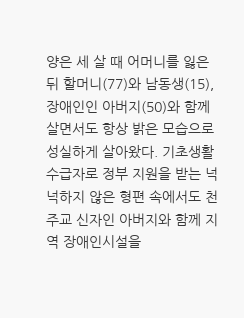양은 세 살 때 어머니를 잃은 뒤 할머니(77)와 남동생(15), 장애인인 아버지(50)와 함께 살면서도 항상 밝은 모습으로 성실하게 살아왔다. 기초생활수급자로 정부 지원을 받는 넉넉하지 않은 형편 속에서도 천주교 신자인 아버지와 함께 지역 장애인시설을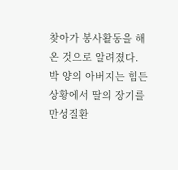찾아가 봉사활동을 해온 것으로 알려졌다. 박 양의 아버지는 힘든 상황에서 딸의 장기를 만성질환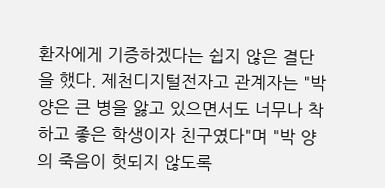환자에게 기증하겠다는 쉽지 않은 결단을 했다. 제천디지털전자고 관계자는 "박 양은 큰 병을 앓고 있으면서도 너무나 착하고 좋은 학생이자 친구였다"며 "박 양의 죽음이 헛되지 않도록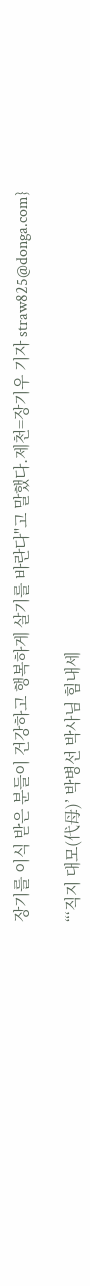장기를 이식 받은 분들이 건강하고 행복하게 살기를 바란다"고 말했다.제천=장기우 기자 straw825@donga.com}

“‘직지 대모(代母)’ 박병선 박사님 힘내세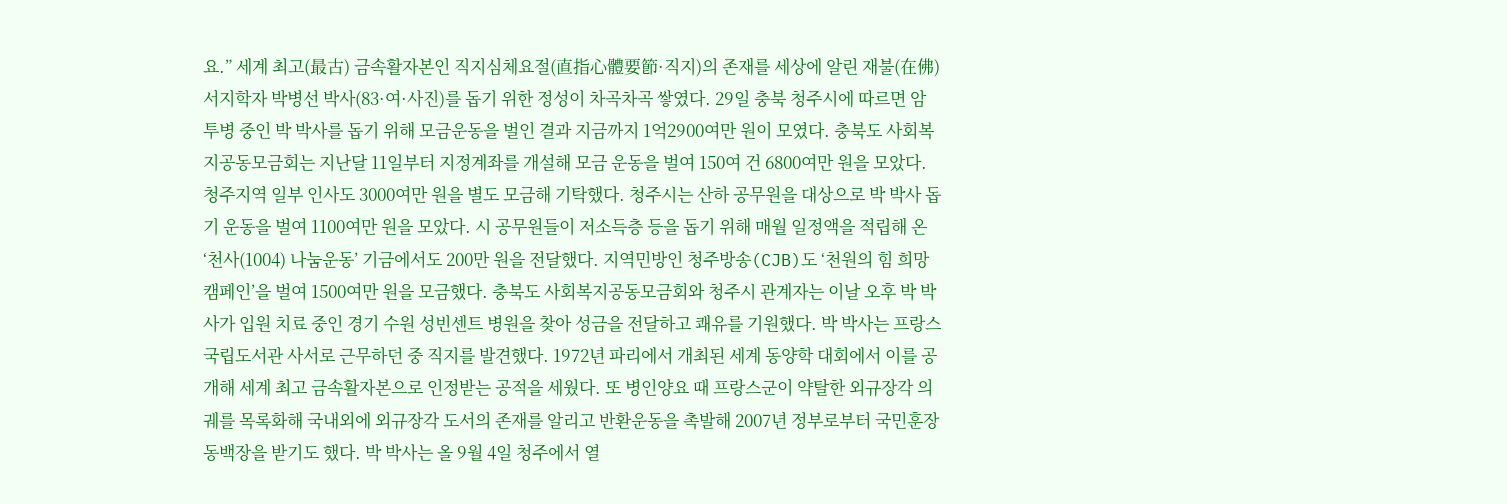요.” 세계 최고(最古) 금속활자본인 직지심체요절(直指心體要節·직지)의 존재를 세상에 알린 재불(在佛) 서지학자 박병선 박사(83·여·사진)를 돕기 위한 정성이 차곡차곡 쌓였다. 29일 충북 청주시에 따르면 암 투병 중인 박 박사를 돕기 위해 모금운동을 벌인 결과 지금까지 1억2900여만 원이 모였다. 충북도 사회복지공동모금회는 지난달 11일부터 지정계좌를 개설해 모금 운동을 벌여 150여 건 6800여만 원을 모았다. 청주지역 일부 인사도 3000여만 원을 별도 모금해 기탁했다. 청주시는 산하 공무원을 대상으로 박 박사 돕기 운동을 벌여 1100여만 원을 모았다. 시 공무원들이 저소득층 등을 돕기 위해 매월 일정액을 적립해 온 ‘천사(1004) 나눔운동’ 기금에서도 200만 원을 전달했다. 지역민방인 청주방송(CJB)도 ‘천원의 힘 희망 캠페인’을 벌여 1500여만 원을 모금했다. 충북도 사회복지공동모금회와 청주시 관계자는 이날 오후 박 박사가 입원 치료 중인 경기 수원 성빈센트 병원을 찾아 성금을 전달하고 쾌유를 기원했다. 박 박사는 프랑스 국립도서관 사서로 근무하던 중 직지를 발견했다. 1972년 파리에서 개최된 세계 동양학 대회에서 이를 공개해 세계 최고 금속활자본으로 인정받는 공적을 세웠다. 또 병인양요 때 프랑스군이 약탈한 외규장각 의궤를 목록화해 국내외에 외규장각 도서의 존재를 알리고 반환운동을 촉발해 2007년 정부로부터 국민훈장 동백장을 받기도 했다. 박 박사는 올 9월 4일 청주에서 열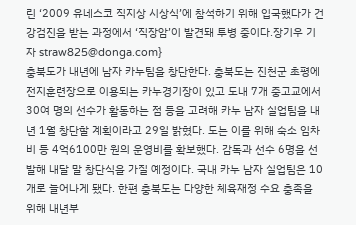린 ‘2009 유네스코 직지상 시상식’에 참석하기 위해 입국했다가 건강검진을 받는 과정에서 ‘직장암’이 발견돼 투병 중이다.장기우 기자 straw825@donga.com}
충북도가 내년에 남자 카누팀을 창단한다. 충북도는 진천군 초평에 전지훈련장으로 이용되는 카누경기장이 있고 도내 7개 중고교에서 30여 명의 선수가 활동하는 점 등을 고려해 카누 남자 실업팀을 내년 1월 창단할 계획이라고 29일 밝혔다. 도는 이를 위해 숙소 임차비 등 4억6100만 원의 운영비를 확보했다. 감독과 선수 6명을 선발해 내달 말 창단식을 가질 예정이다. 국내 카누 남자 실업팀은 10개로 늘어나게 됐다. 한편 충북도는 다양한 체육재정 수요 충족을 위해 내년부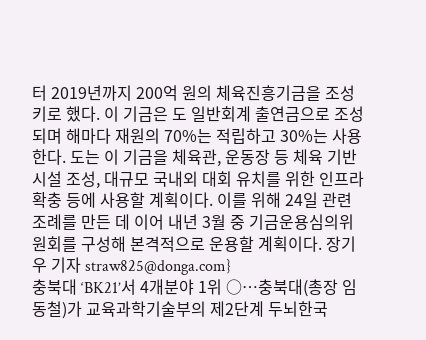터 2019년까지 200억 원의 체육진흥기금을 조성키로 했다. 이 기금은 도 일반회계 출연금으로 조성되며 해마다 재원의 70%는 적립하고 30%는 사용한다. 도는 이 기금을 체육관, 운동장 등 체육 기반시설 조성, 대규모 국내외 대회 유치를 위한 인프라 확충 등에 사용할 계획이다. 이를 위해 24일 관련 조례를 만든 데 이어 내년 3월 중 기금운용심의위원회를 구성해 본격적으로 운용할 계획이다. 장기우 기자 straw825@donga.com}
충북대 ‘BK21’서 4개분야 1위 ○…충북대(총장 임동철)가 교육과학기술부의 제2단계 두뇌한국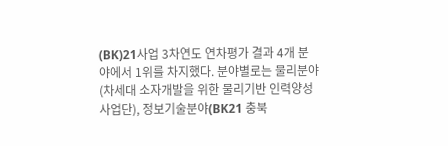(BK)21사업 3차연도 연차평가 결과 4개 분야에서 1위를 차지했다. 분야별로는 물리분야(차세대 소자개발을 위한 물리기반 인력양성사업단), 정보기술분야(BK21 충북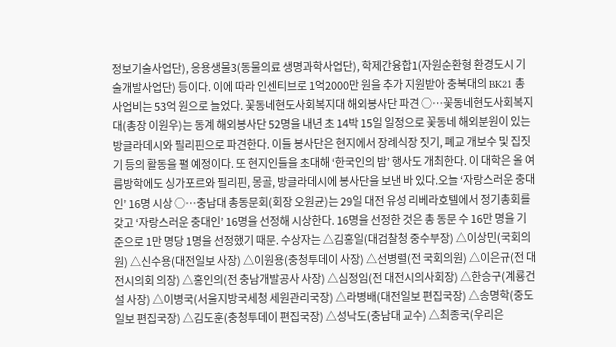정보기술사업단), 응용생물3(동물의료 생명과학사업단), 학제간융합1(자원순환형 환경도시 기술개발사업단) 등이다. 이에 따라 인센티브로 1억2000만 원을 추가 지원받아 충북대의 BK21 총사업비는 53억 원으로 늘었다. 꽃동네현도사회복지대 해외봉사단 파견 ○…꽃동네현도사회복지대(총장 이원우)는 동계 해외봉사단 52명을 내년 초 14박 15일 일정으로 꽃동네 해외분원이 있는 방글라데시와 필리핀으로 파견한다. 이들 봉사단은 현지에서 장례식장 짓기, 폐교 개보수 및 집짓기 등의 활동을 펼 예정이다. 또 현지인들을 초대해 ‘한국인의 밤’ 행사도 개최한다. 이 대학은 올 여름방학에도 싱가포르와 필리핀, 몽골, 방글라데시에 봉사단을 보낸 바 있다.오늘 ‘자랑스러운 충대인’ 16명 시상 ○…충남대 총동문회(회장 오원균)는 29일 대전 유성 리베라호텔에서 정기총회를 갖고 ‘자랑스러운 충대인’ 16명을 선정해 시상한다. 16명을 선정한 것은 총 동문 수 16만 명을 기준으로 1만 명당 1명을 선정했기 때문. 수상자는 △김홍일(대검찰청 중수부장) △이상민(국회의원) △신수용(대전일보 사장) △이원용(충청투데이 사장) △선병렬(전 국회의원) △이은규(전 대전시의회 의장) △홍인의(전 충남개발공사 사장) △심정임(전 대전시의사회장) △한승구(계룡건설 사장) △이병국(서울지방국세청 세원관리국장) △라병배(대전일보 편집국장) △송명학(중도일보 편집국장) △김도훈(충청투데이 편집국장) △성낙도(충남대 교수) △최종국(우리은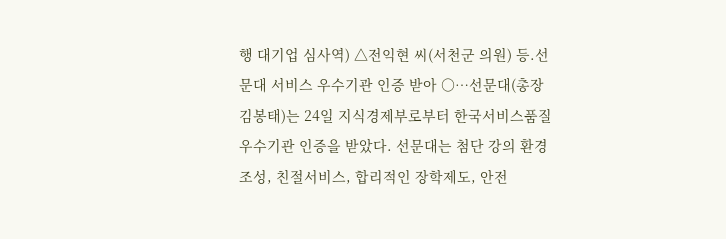행 대기업 심사역) △전익현 씨(서천군 의원) 등.선문대 서비스 우수기관 인증 받아 ○…선문대(총장 김봉태)는 24일 지식경제부로부터 한국서비스품질 우수기관 인증을 받았다. 선문대는 첨단 강의 환경 조성, 친절서비스, 합리적인 장학제도, 안전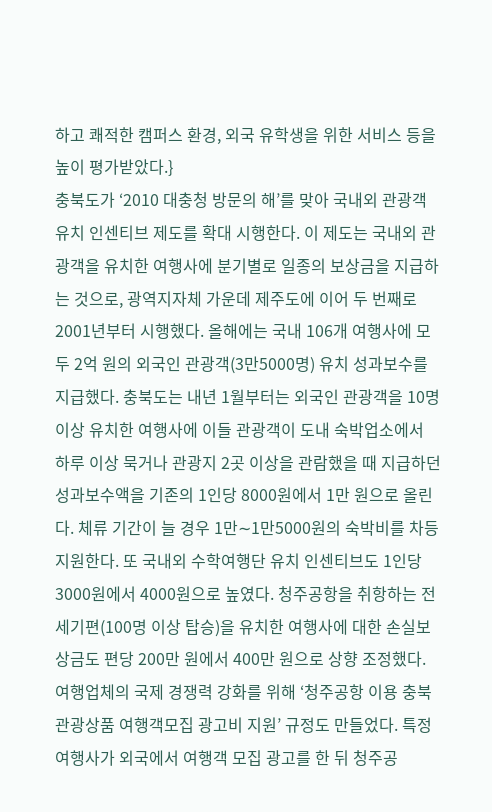하고 쾌적한 캠퍼스 환경, 외국 유학생을 위한 서비스 등을 높이 평가받았다.}
충북도가 ‘2010 대충청 방문의 해’를 맞아 국내외 관광객 유치 인센티브 제도를 확대 시행한다. 이 제도는 국내외 관광객을 유치한 여행사에 분기별로 일종의 보상금을 지급하는 것으로, 광역지자체 가운데 제주도에 이어 두 번째로 2001년부터 시행했다. 올해에는 국내 106개 여행사에 모두 2억 원의 외국인 관광객(3만5000명) 유치 성과보수를 지급했다. 충북도는 내년 1월부터는 외국인 관광객을 10명 이상 유치한 여행사에 이들 관광객이 도내 숙박업소에서 하루 이상 묵거나 관광지 2곳 이상을 관람했을 때 지급하던 성과보수액을 기존의 1인당 8000원에서 1만 원으로 올린다. 체류 기간이 늘 경우 1만∼1만5000원의 숙박비를 차등 지원한다. 또 국내외 수학여행단 유치 인센티브도 1인당 3000원에서 4000원으로 높였다. 청주공항을 취항하는 전세기편(100명 이상 탑승)을 유치한 여행사에 대한 손실보상금도 편당 200만 원에서 400만 원으로 상향 조정했다. 여행업체의 국제 경쟁력 강화를 위해 ‘청주공항 이용 충북 관광상품 여행객모집 광고비 지원’ 규정도 만들었다. 특정 여행사가 외국에서 여행객 모집 광고를 한 뒤 청주공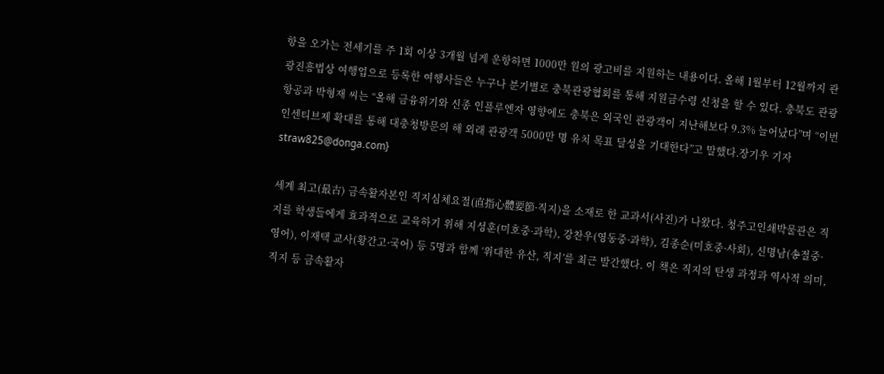항을 오가는 전세기를 주 1회 이상 3개월 넘게 운항하면 1000만 원의 광고비를 지원하는 내용이다. 올해 1월부터 12월까지 관광진흥법상 여행업으로 등록한 여행사들은 누구나 분기별로 충북관광협회를 통해 지원금수령 신청을 할 수 있다. 충북도 관광항공과 박형재 씨는 “올해 금융위기와 신종 인플루엔자 영향에도 충북은 외국인 관광객이 지난해보다 9.3% 늘어났다”며 “이번 인센티브제 확대를 통해 대충청방문의 해 외래 관광객 5000만 명 유치 목표 달성을 기대한다”고 말했다.장기우 기자 straw825@donga.com}

세계 최고(最古) 금속활자본인 직지심체요절(直指心體要節·직지)을 소재로 한 교과서(사진)가 나왔다. 청주고인쇄박물관은 직지를 학생들에게 효과적으로 교육하기 위해 지성훈(미호중·과학), 강찬우(영동중·과학), 김종순(미호중·사회), 신명남(송절중·영어), 이재택 교사(황간고·국어) 등 5명과 함께 ‘위대한 유산, 직지’를 최근 발간했다. 이 책은 직지의 탄생 과정과 역사적 의미, 직지 등 금속활자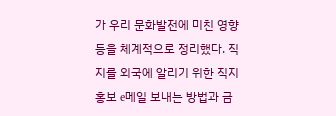가 우리 문화발전에 미친 영향 등을 체계적으로 정리했다. 직지를 외국에 알리기 위한 직지 홍보 e메일 보내는 방법과 금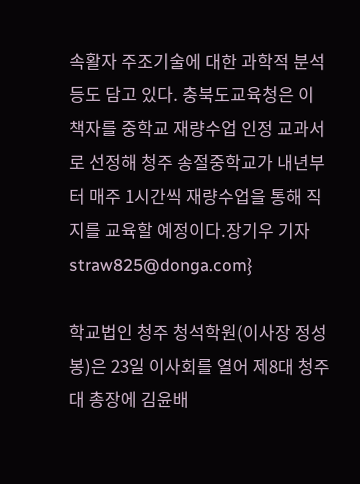속활자 주조기술에 대한 과학적 분석 등도 담고 있다. 충북도교육청은 이 책자를 중학교 재량수업 인정 교과서로 선정해 청주 송절중학교가 내년부터 매주 1시간씩 재량수업을 통해 직지를 교육할 예정이다.장기우 기자 straw825@donga.com}

학교법인 청주 청석학원(이사장 정성봉)은 23일 이사회를 열어 제8대 청주대 총장에 김윤배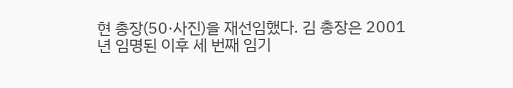현 총장(50·사진)을 재선임했다. 김 총장은 2001년 임명된 이후 세 번째 임기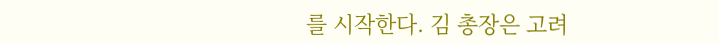를 시작한다. 김 총장은 고려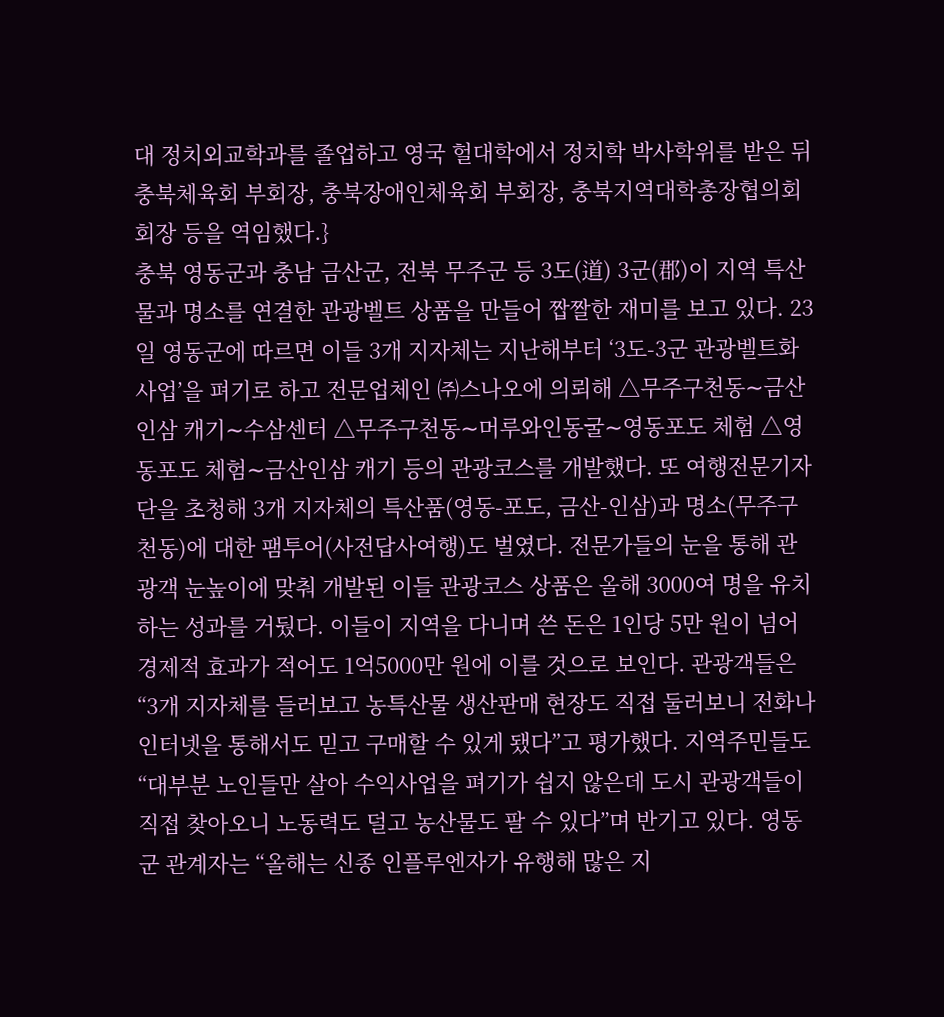대 정치외교학과를 졸업하고 영국 헐대학에서 정치학 박사학위를 받은 뒤 충북체육회 부회장, 충북장애인체육회 부회장, 충북지역대학총장협의회 회장 등을 역임했다.}
충북 영동군과 충남 금산군, 전북 무주군 등 3도(道) 3군(郡)이 지역 특산물과 명소를 연결한 관광벨트 상품을 만들어 짭짤한 재미를 보고 있다. 23일 영동군에 따르면 이들 3개 지자체는 지난해부터 ‘3도-3군 관광벨트화 사업’을 펴기로 하고 전문업체인 ㈜스나오에 의뢰해 △무주구천동∼금산인삼 캐기∼수삼센터 △무주구천동∼머루와인동굴∼영동포도 체험 △영동포도 체험∼금산인삼 캐기 등의 관광코스를 개발했다. 또 여행전문기자단을 초청해 3개 지자체의 특산품(영동-포도, 금산-인삼)과 명소(무주구천동)에 대한 팸투어(사전답사여행)도 벌였다. 전문가들의 눈을 통해 관광객 눈높이에 맞춰 개발된 이들 관광코스 상품은 올해 3000여 명을 유치하는 성과를 거뒀다. 이들이 지역을 다니며 쓴 돈은 1인당 5만 원이 넘어 경제적 효과가 적어도 1억5000만 원에 이를 것으로 보인다. 관광객들은 “3개 지자체를 들러보고 농특산물 생산판매 현장도 직접 둘러보니 전화나 인터넷을 통해서도 믿고 구매할 수 있게 됐다”고 평가했다. 지역주민들도 “대부분 노인들만 살아 수익사업을 펴기가 쉽지 않은데 도시 관광객들이 직접 찾아오니 노동력도 덜고 농산물도 팔 수 있다”며 반기고 있다. 영동군 관계자는 “올해는 신종 인플루엔자가 유행해 많은 지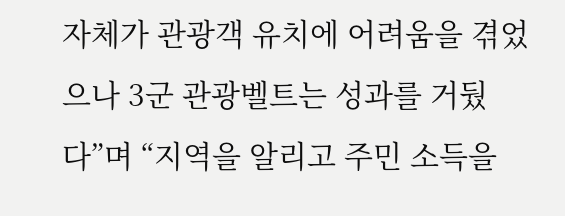자체가 관광객 유치에 어려움을 겪었으나 3군 관광벨트는 성과를 거뒀다”며 “지역을 알리고 주민 소득을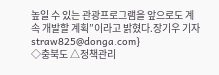높일 수 있는 관광프로그램을 앞으로도 계속 개발할 계획”이라고 밝혔다.장기우 기자 straw825@donga.com}
◇충북도 △정책관리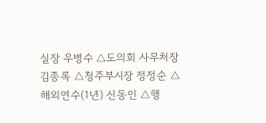실장 우병수 △도의회 사무처장 김종록 △청주부시장 정정순 △해외연수(1년) 신동인 △행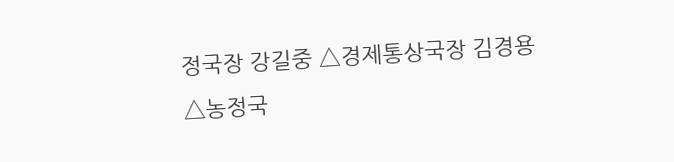정국장 강길중 △경제통상국장 김경용 △농정국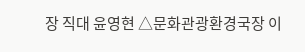장 직대 윤영현 △문화관광환경국장 이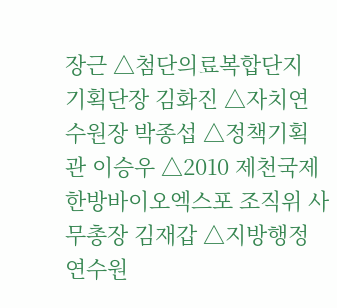장근 △첨단의료복합단지 기획단장 김화진 △자치연수원장 박종섭 △정책기획관 이승우 △2010 제천국제한방바이오엑스포 조직위 사무총장 김재갑 △지방행정연수원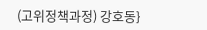(고위정책과정) 강호동}